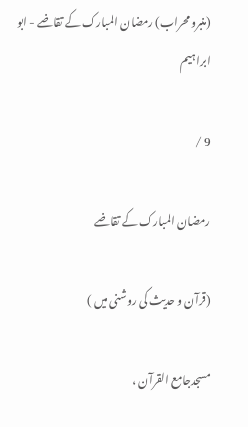(منبرو محراب) رمضان المبارک کے تقاضے - ابو ابراہیم

9 /

رمضان المبارک کے تقاضے

(قرآن و حدیث کی روشنی میں )

مسجدجامع القرآن ،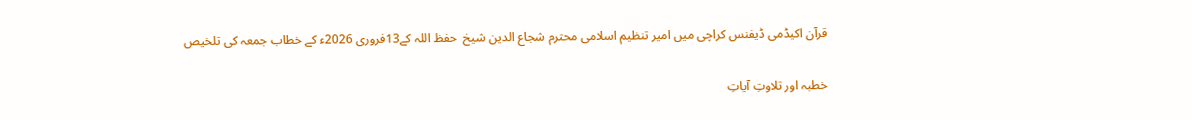قرآن اکیڈمی ڈیفنس کراچی میں امیر تنظیم اسلامی محترم شجاع الدین شیخ  حفظ اللہ کے13فروری 2026ء کے خطاب جمعہ کی تلخیص

خطبہ اور تلاوتِ آیاتِ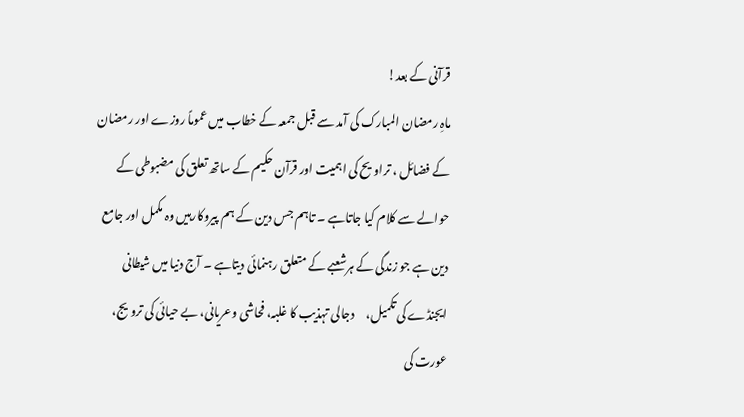قرآنی کے بعد!
ماہِ رمضان المبارک کی آمد سے قبل جمعہ کے خطاب میں عموماً روزے اور رمضان کے فضائل ، تراویح کی اہمیت اور قرآن حکیم کے ساتھ تعلق کی مضبوطی کے حوالے سے کلام کیا جاتاہے ۔ تاہم جس دین کے ہم پیروکارہیں وہ مکمل اور جامع دین ہے جو زندگی کے ہرشعبے کے متعلق رہنمائی دیتاہے ۔ آج دنیا میں شیطانی ایجنڈے کی تکمیل،     دجالی تہذیب کا غلبہ، فحاشی وعریانی، بے حیائی کی ترویج، عورت کی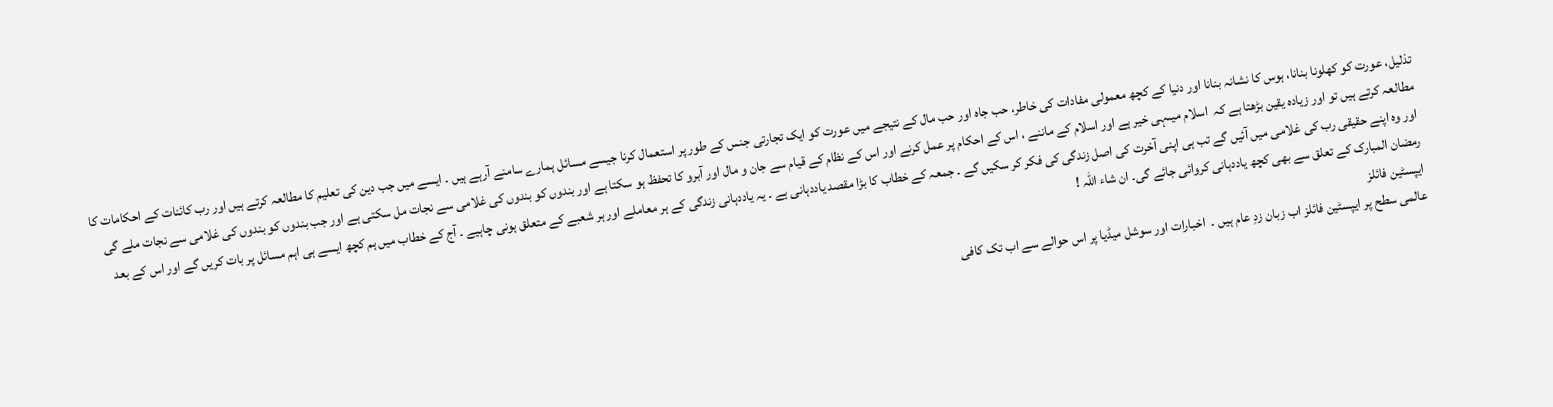تذلیل، عورت کو کھلونا بنانا، ہوس کا نشانہ بنانا اور دنیا کے کچھ معمولی مفادات کی خاطر، حب جاہ اور حب مال کے نتیجے میں عورت کو ایک تجارتی جنس کے طور پر استعمال کرنا جیسے مسائل ہمارے سامنے آرہے ہیں ۔ ایسے میں جب دین کی تعلیم کا مطالعہ کرتے ہیں اور رب کائنات کے احکامات کا مطالعہ کرتے ہیں تو اور زیادہ یقین بڑھتا ہے کہ  اسلام میںہی خیر ہے اور اسلام کے ماننے ، اس کے احکام پر عمل کرنے اور اس کے نظام کے قیام سے جان و مال اور آبرو کا تحفظ ہو سکتا ہے اور بندوں کو بندوں کی غلامی سے نجات مل سکتی ہے اور جب بندوں کو بندوں کی غلامی سے نجات ملے گی اور وہ اپنے حقیقی رب کی غلامی میں آئیں گے تب ہی اپنی آخرت کی اصل زندگی کی فکر کر سکیں گے ۔ جمعہ کے خطاب کا بڑا مقصد یاددہانی ہے ۔ یہ یاددہانی زندگی کے ہر معاملے اور ہر شعبے کے متعلق ہونی چاہیے ۔ آج کے خطاب میں ہم کچھ ایسے ہی اہم مسائل پر بات کریں گے اور اس کے بعد رمضان المبارک کے تعلق سے بھی کچھ یاددہانی کروائی جائے گی۔ ان شاء اللہ !
ایپسٹین فائلز
عالمی سطح پر ایپسٹین فائلز اب زبان زدِ عام ہیں ۔  اخبارات اور سوشل میڈیا پر اس حوالے سے اب تک کافی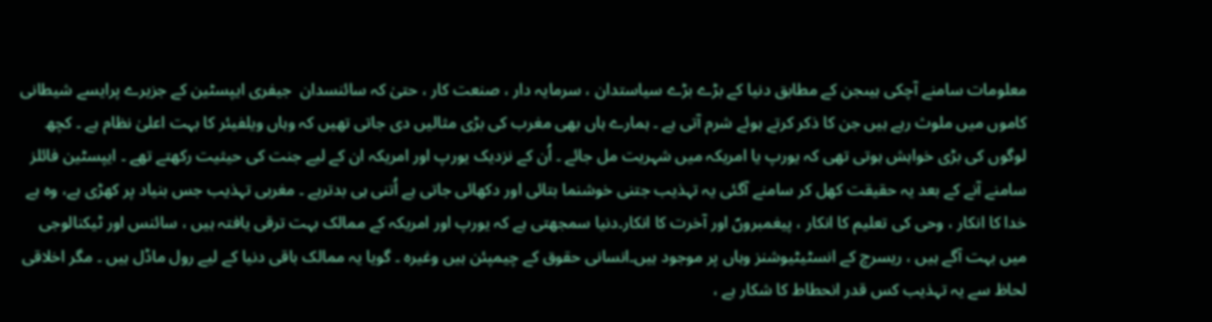معلومات سامنے آچکی ہیںجن کے مطابق دنیا کے بڑے بڑے سیاستدان ، سرمایہ دار ، صنعت کار ، حتیٰ کہ سائنسدان  جیفری ایپسٹین کے جزیرے پرایسے شیطانی کاموں میں ملوث رہے ہیں جن کا ذکر کرتے ہوئے شرم آتی ہے ۔ ہمارے ہاں بھی مغرب کی بڑی مثالیں دی جاتی تھیں کہ وہاں ویلفیئر کا بہت اعلیٰ نظام ہے ۔ کچھ لوگوں کی بڑی خواہش ہوتی تھی کہ یورپ یا امریکہ میں شہریت مل جائے ۔ اُن کے نزدیک یورپ اور امریکہ ان کے لیے جنت کی حیثیت رکھتے تھے ۔ ایپسٹین فائلز سامنے آنے کے بعد یہ حقیقت کھل کر سامنے آگئی یہ تہذیب جتنی خوشنما بتائی اور دکھائی جاتی ہے اُتنی ہی بدترہے ۔ مغربی تہذیب جس بنیاد پر کھڑی ہے، وہ ہے خدا کا انکار ، وحی کی تعلیم کا انکار ، پیغمبروںؐ اور آخرت کا انکار۔دنیا سمجھتی ہے کہ یورپ اور امریکہ کے ممالک بہت ترقی یافتہ ہیں ، سائنس اور ٹیکنالوجی میں بہت آگے ہیں ، ریسرچ کے انسٹیٹیوشنز وہاں پر موجود ہیں۔انسانی حقوق کے چیمپئن ہیں وغیرہ ۔ گویا یہ ممالک باقی دنیا کے لیے رول ماڈل ہیں ۔ مگر اخلاقی لحاظ سے یہ تہذیب کس قدر انحطاط کا شکار ہے ،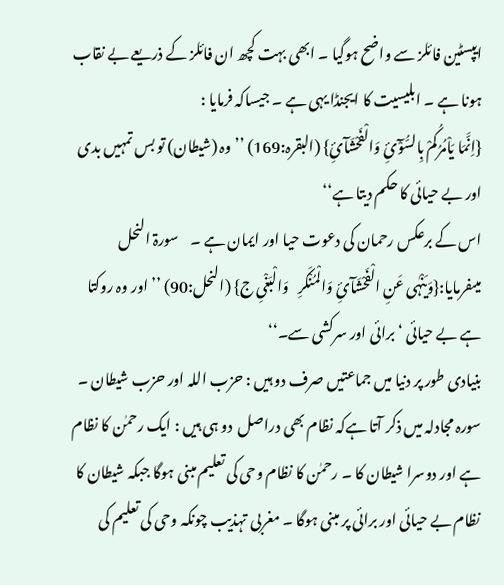ایپسٹین فائلز سے واضح ہوگیا ۔ ابھی بہت کچھ ان فائلز کے ذریعے بے نقاب ہونا ہے ۔ ابلیسیت کا ایجنڈا یہی ہے ۔ جیساکہ فرمایا :
{اِنَّمَا یَاْمُرُکُمْ بِالسُّوْٓئِ وَالْفَحْشَآئِ} (البقرہ:169) ’’وہ (شیطان) تو بس تمہیں بدی اور بے حیائی کا حکم دیتا ہے‘‘
اس کے برعکس رحمان کی دعوت حیا اور ایمان ہے ۔    سورۃ النحل میںفرمایا:{وَیَنْہٰی عَنِ الْفَحْشَآئِ وَالْمُنْکَرِ   وَالْبَغْیِ ج} (النحل:90) ’’اور وہ روکتا ہے بے حیائی ‘ برائی اور سرکشی سے۔‘‘
بنیادی طور پر دنیا میں جماعتیں صرف دو ہیں : حزب اللہ اور حزب شیطان ۔ سورہ مجادلہ میں ذکر آتا ہےکہ نظام بھی دراصل  دو ہی ہیں : ایک رحمٰن کا نظام ہے اور دوسرا شیطان کا ۔ رحمٰن کا نظام وحی کی تعلیم مبنی ہوگا جبکہ شیطان کا نظام بے حیائی اور برائی پر مبنی ہوگا ۔ مغربی تہذیب چونکہ وحی کی تعلیم کی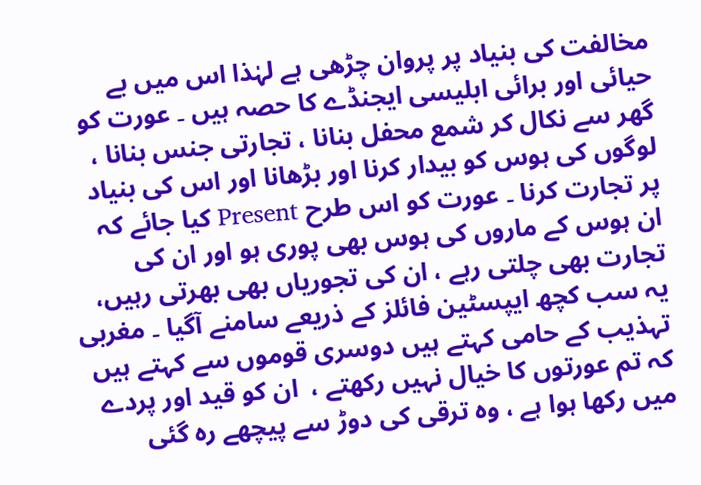مخالفت کی بنیاد پر پروان چڑھی ہے لہٰذا اس میں بے حیائی اور برائی ابلیسی ایجنڈے کا حصہ ہیں ۔ عورت کو گھر سے نکال کر شمع محفل بنانا ، تجارتی جنس بنانا ، لوگوں کی ہوس کو بیدار کرنا اور بڑھانا اور اس کی بنیاد پر تجارت کرنا ۔ عورت کو اس طرح Present کیا جائے کہ ان ہوس کے ماروں کی ہوس بھی پوری ہو اور ان کی تجارت بھی چلتی رہے ، ان کی تجوریاں بھی بھرتی رہیں، یہ سب کچھ ایپسٹین فائلز کے ذریعے سامنے آگیا ۔ مغربی تہذیب کے حامی کہتے ہیں دوسری قوموں سے کہتے ہیں کہ تم عورتوں کا خیال نہیں رکھتے ،  ان کو قید اور پردے میں رکھا ہوا ہے ، وہ ترقی کی دوڑ سے پیچھے رہ گئی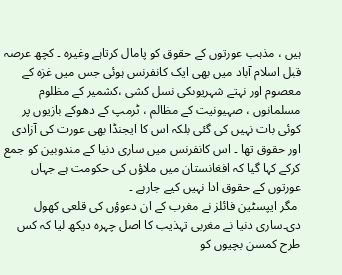ہیں ، مذہب عورتوں کے حقوق کو پامال کرتاہے وغیرہ ۔ کچھ عرصہ قبل اسلام آباد میں بھی ایک کانفرنس ہوئی جس میں غزہ کے معصوم اور نہتے شہریوںکی نسل کشی ،کشمیر کے مظلوم مسلمانوں ، صہیونیت کے مظالم ، ٹرمپ کے دھوکے بازیوں پر کوئی بات نہیں کی گئی بلکہ اس کا ایجنڈا بھی عورت کی آزادی اور حقوق تھا ۔ اس کانفرنس میں ساری دنیا کے مندوبین کو جمع کرکے کہا گیا کہ افغانستان میں ملاؤں کی حکومت ہے جہاں عورتوں کے حقوق ادا نہیں کیے جارہے ۔
 مگر ایپسٹین فائلز نے مغرب کے ان دعوؤں کی قلعی کھول دی۔ساری دنیا نے مغربی تہذیب کا اصل چہرہ دیکھ لیا کہ کس طرح کمسن بچیوں کو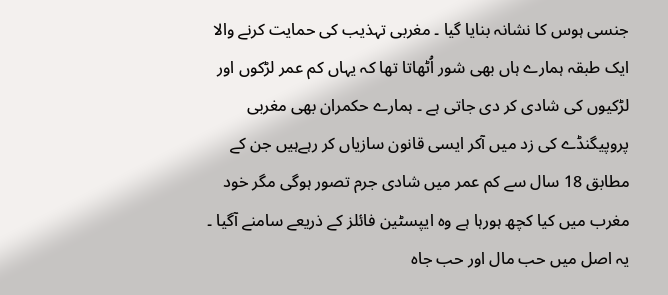جنسی ہوس کا نشانہ بنایا گیا ۔ مغربی تہذیب کی حمایت کرنے والا ایک طبقہ ہمارے ہاں بھی شور اُٹھاتا تھا کہ یہاں کم عمر لڑکوں اور لڑکیوں کی شادی کر دی جاتی ہے ۔ ہمارے حکمران بھی مغربی پروپیگنڈے کی زد میں آکر ایسی قانون سازیاں کر رہےہیں جن کے مطابق 18 سال سے کم عمر میں شادی جرم تصور ہوگی مگر خود مغرب میں کیا کچھ ہورہا ہے وہ ایپسٹین فائلز کے ذریعے سامنے آگیا ۔ یہ اصل میں حب مال اور حب جاہ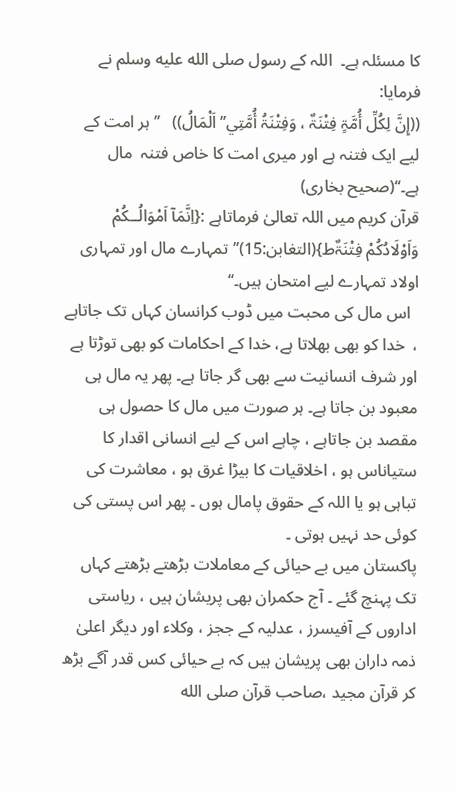کا مسئلہ ہے۔  اللہ کے رسول صلى الله عليه وسلم نے فرمایا:
((إِنَّ لِکُلِّ أُمَّۃٍ فِتْنَۃٌ ، وَفِتْنَۃُ أُمَّتِي’’ اَلْمَالُ))   ’’ ہر امت کے لیے ایک فتنہ ہے اور میری امت کا خاص فتنہ  مال ہے۔‘‘(صحیح بخاری)
قرآن کریم میں اللہ تعالیٰ فرماتاہے :{اِنَّمَآ اَمْوَالُــکُمْ وَاَوْلَادُکُمْ فِتْنَۃٌط}(التغابن:15)’’تمہارے مال اور تمہاری اولاد تمہارے لیے امتحان ہیں۔‘‘
  اس مال کی محبت میں ڈوب کرانسان کہاں تک جاتاہے ،  خدا کو بھی بھلاتا ہے، خدا کے احکامات کو بھی توڑتا ہے اور شرف انسانیت سے بھی گر جاتا ہے۔ پھر یہ مال ہی معبود بن جاتا ہے۔ ہر صورت میں مال کا حصول ہی   مقصد بن جاتاہے ، چاہے اس کے لیے انسانی اقدار کا ستیاناس ہو ، اخلاقیات کا بیڑا غرق ہو ، معاشرت کی تباہی ہو یا اللہ کے حقوق پامال ہوں ۔ پھر اس پستی کی کوئی حد نہیں ہوتی ۔
پاکستان میں بے حیائی کے معاملات بڑھتے بڑھتے کہاں تک پہنچ گئے ۔ آج حکمران بھی پریشان ہیں ، ریاستی اداروں کے آفیسرز ، عدلیہ کے ججز ، وکلاء اور دیگر اعلیٰ ذمہ داران بھی پریشان ہیں کہ بے حیائی کس قدر آگے بڑھ کر قرآن مجید ،صاحب قرآن صلى الله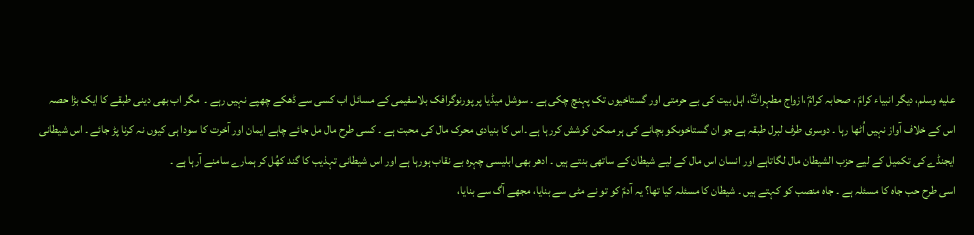عليه وسلم، دیگر انبیاء کرامؑ ، صحابہ کرامؓ ،ازواج مطہراتؓ، اہل بیت کی بے حرمتی اور گستاخیوں تک پہنچ چکی ہے ۔ سوشل میڈیا پر پورنوگرافک بلاسفیمی کے مسائل اب کسی سے ڈھکے چھپے نہیں رہے ۔  مگر اب بھی دینی طبقے کا ایک بڑا حصہ اس کے خلاف آواز نہیں اُٹھا رہا ۔ دوسری طرف لبرل طبقہ ہے جو ان گستاخوںکو بچانے کی ہر ممکن کوشش کررہا ہے ۔اس کا بنیادی محرک مال کی محبت ہے ۔ کسی طرح مال مل جائے چاہے ایمان اور آخرت کا سودا ہی کیوں نہ کرنا پڑ جائے ۔ اس شیطانی ایجنڈے کی تکمیل کے لیے حزب الشیطان مال لگاتاہے اور انسان اس مال کے لیے شیطان کے ساتھی بنتے ہیں ۔ ادھر بھی ابلیسی چہرہ بے نقاب ہورہا ہے اور اس شیطانی تہذیب کا گند کھُل کر ہمارے سامنے آرہا ہے ۔
اسی طرح حب جاہ کا مسئلہ ہے ۔ جاہ منصب کو کہتے ہیں ۔ شیطان کا مسئلہ کیا تھا؟ یہ آدمؑ کو تو نے مٹی سے بنایا، مجھے آگ سے بنایا،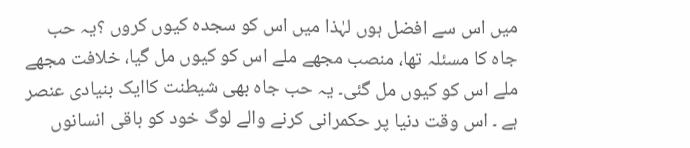میں اس سے افضل ہوں لہٰذا میں اس کو سجدہ کیوں کروں ؟یہ حب جاہ کا مسئلہ تھا، منصب مجھے ملے اس کو کیوں مل گیا، خلافت مجھے ملے اس کو کیوں مل گئی۔ یہ حب جاہ بھی شیطنت کاایک بنیادی عنصر ہے ۔ اس وقت دنیا پر حکمرانی کرنے والے لوگ خود کو باقی انسانوں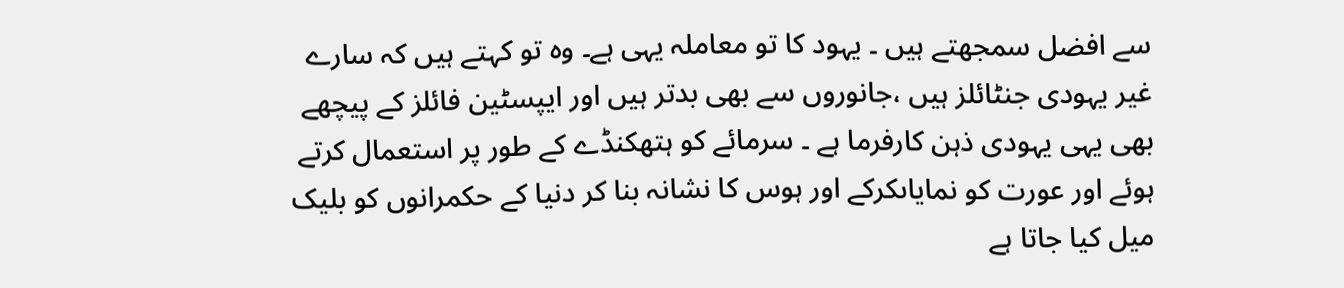سے افضل سمجھتے ہیں ۔ یہود کا تو معاملہ یہی ہے۔ وہ تو کہتے ہیں کہ سارے غیر یہودی جنٹائلز ہیں ،جانوروں سے بھی بدتر ہیں اور ایپسٹین فائلز کے پیچھے بھی یہی یہودی ذہن کارفرما ہے ۔ سرمائے کو ہتھکنڈے کے طور پر استعمال کرتے ہوئے اور عورت کو نمایاںکرکے اور ہوس کا نشانہ بنا کر دنیا کے حکمرانوں کو بلیک میل کیا جاتا ہے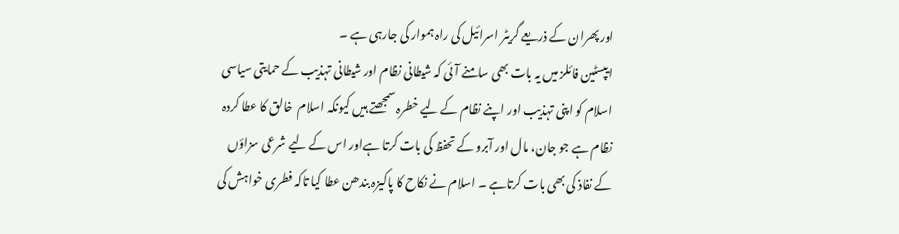اور پھران کے ذریعے گریٹر اسرائیل کی راہ ہموار کی جارہی ہے ۔
ایپسٹین فائلز میں یہ بات بھی سامنے آئی کہ شیطانی نظام اور شیطانی تہذیب کے حمایتی سیاسی اسلام کو اپنی تہذیب اور اپنے نظام کے لیے خطرہ سمجھتے ہیں کیونکہ اسلام  خالق کا عطا کردہ نظام ہے جو جان، مال اور آبرو کے تحفظ کی بات کرتا ہےاور اس کے لیے شرعی سزاؤں کے نفاذ کی بھی بات کرتاہے ۔ اسلام نے نکاح کا پاکیزہ بندھن عطا کیا تاکہ فطری خواہش کی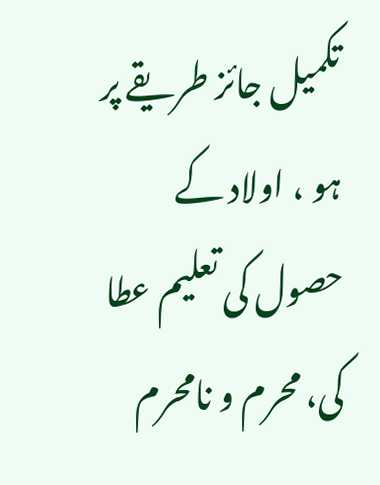تکمیل جائز طریقے پر ہو ، اولاد کے حصول کی تعلیم عطا کی، محرم و نامحرم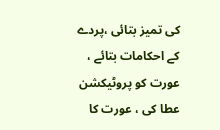کی تمیز بتائی ،پردے کے احکامات بتائے ، عورت کو پروٹیکشن عطا کی ، عورت کا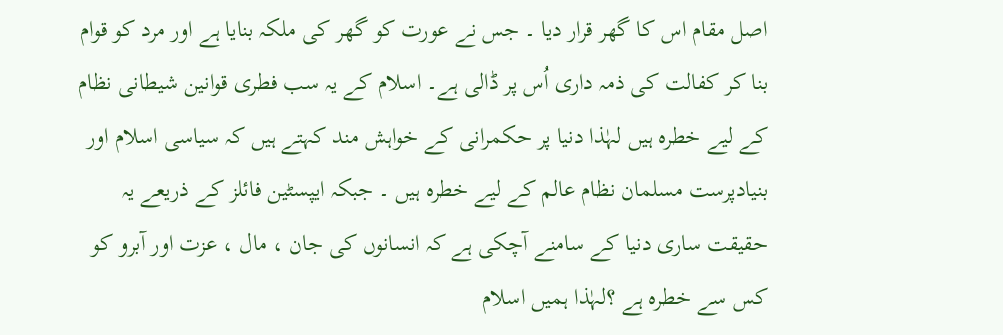اصل مقام اس کا گھر قرار دیا ۔ جس نے عورت کو گھر کی ملکہ بنایا ہے اور مرد کو قوام بنا کر کفالت کی ذمہ داری اُس پر ڈالی ہے۔ اسلام کے یہ سب فطری قوانین شیطانی نظام کے لیے خطرہ ہیں لہٰذا دنیا پر حکمرانی کے خواہش مند کہتے ہیں کہ سیاسی اسلام اور بنیادپرست مسلمان نظام عالم کے لیے خطرہ ہیں ۔ جبکہ ایپسٹین فائلز کے ذریعے یہ حقیقت ساری دنیا کے سامنے آچکی ہے کہ انسانوں کی جان ، مال ، عزت اور آبرو کو کس سے خطرہ ہے ؟لہٰذا ہمیں اسلام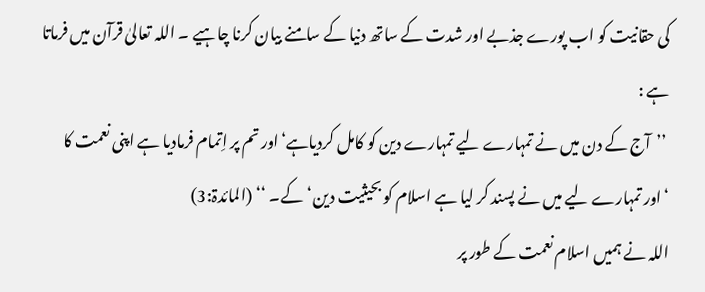کی حقانیت کو اب پورے جذبے اور شدت کے ساتھ دنیا کے سامنے بیان کرنا چاہیے ۔ اللہ تعالیٰ قرآن میں فرماتا ہے :
 ’’آج کے دن میں نے تمہارے لیے تمہارے دین کو کامل کردیاہے‘اور تم پر اِتمام فرمادیا ہے اپنی نعمت کا ‘اور تمہارے لیے میں نے پسند کر لیا ہے اسلام کو بحیثیت دین‘کے۔ ‘‘ (المائدۃ:3)
اللہ نے ہمیں اسلام نعمت کے طور پر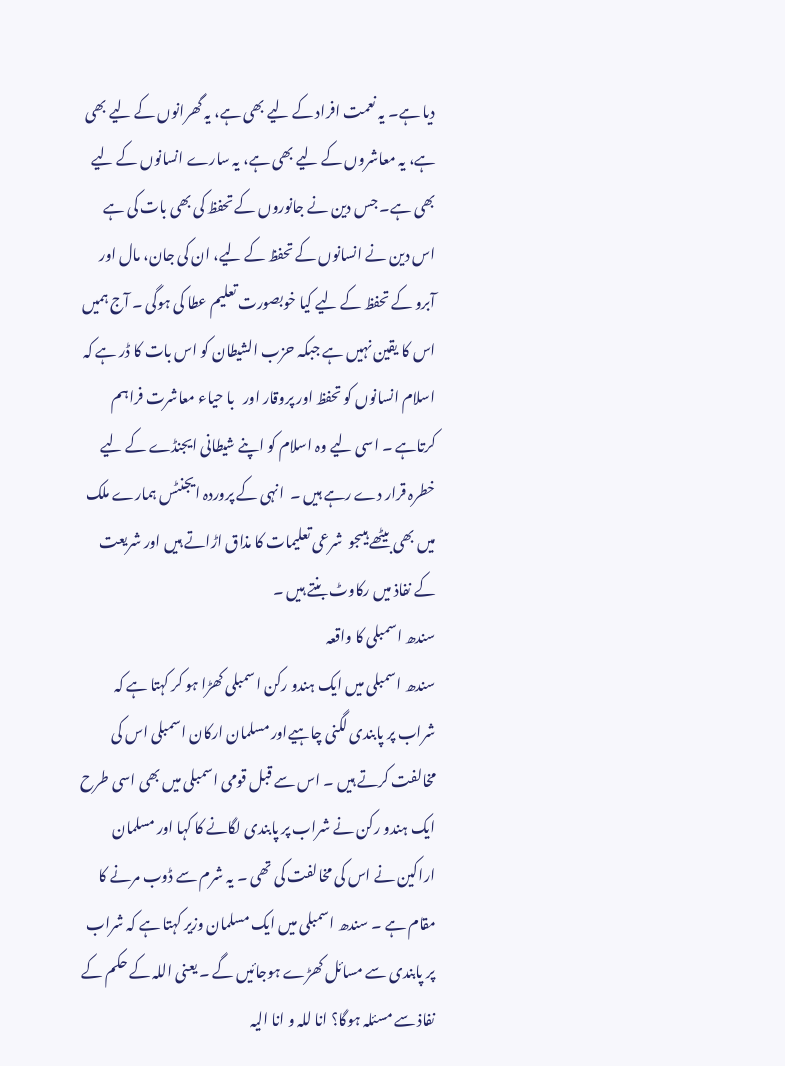دیا ہے۔ یہ نعمت افراد کے لیے بھی ہے، یہ گھرانوں کے لیے بھی ہے، یہ معاشروں کے لیے بھی ہے، یہ سارے انسانوں کے لیے بھی ہے۔ جس دین نے جانوروں کے تحفظ کی بھی بات کی ہے اس دین نے انسانوں کے تحفظ کے لیے، ان کی جان، مال اور آبرو کے تحفظ کے لیے کیا خوبصورت تعلیم عطا کی ہوگی ۔ آج ہمیں اس کا یقین نہیں ہے جبکہ حزب الشیطان کو اس بات کا ڈر ہے کہ اسلام انسانوں کو تحفظ اور پروقار اور   با حیاء معاشرت فراہم کرتاہے ۔ اسی لیے وہ اسلام کو اپنے شیطانی ایجنڈے کے لیے خطرہ قرار دے رہے ہیں ۔  انہی کے پروردہ ایجنٹس ہمارے ملک میں بھی بیٹھے ہیںجو  شرعی تعلیمات کا مذاق اڑاتے ہیں اور شریعت کے نفاذ میں رکاوٹ بنتے ہیں ۔
سندھ اسمبلی کا واقعہ
سندھ اسمبلی میں ایک ہندو رکن اسمبلی کھڑا ہو کر کہتا ہے کہ شراب پر پابندی لگنی چاہیےاور مسلمان ارکان اسمبلی اس کی مخالفت کرتے ہیں ۔ اس سے قبل قومی اسمبلی میں بھی اسی طرح ایک ہندو رکن نے شراب پر پابندی لگانے کا کہا اور مسلمان اراکین نے اس کی مخالفت کی تھی ۔ یہ شرم سے ڈوب مرنے کا مقام ہے ۔ سندھ اسمبلی میں ایک مسلمان وزیر کہتا ہے کہ شراب پر پابندی سے مسائل کھڑے ہوجائیں گے ۔ یعنی اللہ کے حکم کے نفاذ سے مسئلہ ہوگا؟ انا للہ و انا الیہ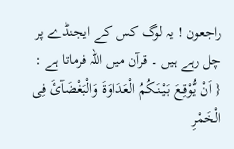راجعون ! یہ لوگ کس کے ایجنڈے پر چل رہے ہیں ۔ قرآن میں اللہ فرماتا ہے :
{ اَنْ یُّوْقِـعَ بَـیْـنَـکُمُ الْعَدَاوَۃَ وَالْبَغْضَآئَ فِی الْخَمْرِ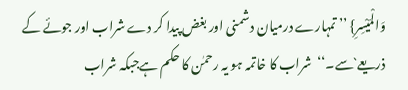وَالْمَیْسِرِ} ’’ تمہارے درمیان دشمنی اور بغض پیدا کر دے شراب اور جوئے کے ذریعے`سے۔‘‘  شراب کا خاتمہ ہو یہ رحمٰن کا حکم ہےجبکہ شراب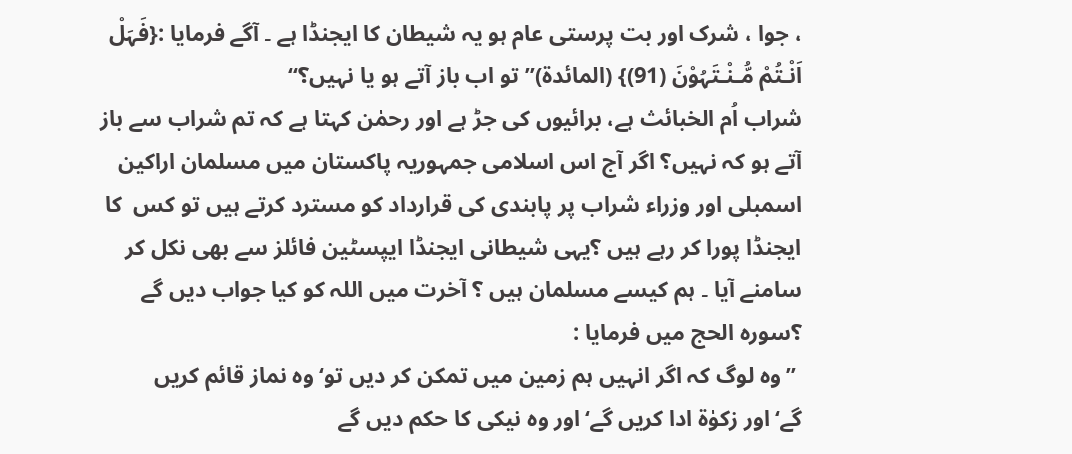، جوا ، شرک اور بت پرستی عام ہو یہ شیطان کا ایجنڈا ہے ۔ آگے فرمایا :{فَہَلْ اَنْـتُمْ مُّـنْـتَہُوْنَ (91)} (المائدۃ)’’ تو اب باز آتے ہو یا نہیں؟‘‘
شراب اُم الخبائث ہے، برائیوں کی جڑ ہے اور رحمٰن کہتا ہے کہ تم شراب سے باز آتے ہو کہ نہیں؟ اگر آج اس اسلامی جمہوریہ پاکستان میں مسلمان اراکین اسمبلی اور وزراء شراب پر پابندی کی قرارداد کو مسترد کرتے ہیں تو کس  کا ایجنڈا پورا کر رہے ہیں ؟یہی شیطانی ایجنڈا ایپسٹین فائلز سے بھی نکل کر سامنے آیا ۔ ہم کیسے مسلمان ہیں ؟ آخرت میں اللہ کو کیا جواب دیں گے ؟سورہ الحج میں فرمایا :
 ’’وہ لوگ کہ اگر انہیں ہم زمین میں تمکن کر دیں تو‘وہ نماز قائم کریں گے‘اور زکوٰۃ ادا کریں گے‘اور وہ نیکی کا حکم دیں گے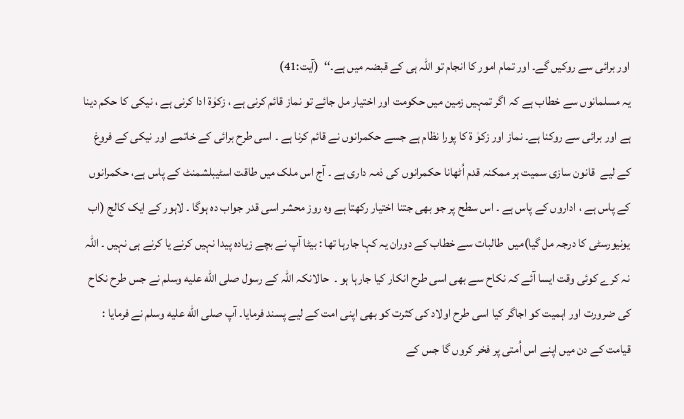اور برائی سے روکیں گے۔ اور تمام امور کا انجام تو اللہ ہی کے قبضہ میں ہے۔‘‘  (آیت:41)
یہ مسلمانوں سے خطاب ہے کہ اگر تمہیں زمین میں حکومت اور اختیار مل جائے تو نماز قائم کرنی ہے ، زکوٰۃ ادا کرنی ہے ، نیکی کا حکم دینا ہے اور برائی سے روکنا ہے۔ نماز اور زکوٰ ۃ کا پورا نظام ہے جسے حکمرانوں نے قائم کرنا ہے ۔ اسی طرح برائی کے خاتمے اور نیکی کے فروغ کے لیے  قانون سازی سمیت ہر ممکنہ قدم اُٹھانا حکمرانوں کی ذمہ داری ہے ۔ آج اس ملک میں طاقت اسٹیبلشمنٹ کے پاس ہے، حکمرانوں کے پاس ہے ، اداروں کے پاس ہے ۔ اس سطح پر جو بھی جتنا اختیار رکھتا ہے وہ روز محشر اسی قدر جواب دہ ہوگا ۔ لاہور کے ایک کالج (اب یونیورسٹی کا درجہ مل گیا)میں  طالبات سے خطاب کے دوران یہ کہا جارہا تھا : بیٹا آپ نے بچے زیادہ پیدا نہیں کرنے یا کرنے ہی نہیں ۔ اللہ نہ کرے کوئی وقت ایسا آئے کہ نکاح سے بھی اسی طرح انکار کیا جارہا ہو ۔  حالانکہ اللہ کے رسول صلى الله عليه وسلم نے جس طرح نکاح کی ضرورت اور اہمیت کو اجاگر کیا اسی طرح اولاد کی کثرت کو بھی اپنی امت کے لیے پسند فرمایا۔ آپ صلى الله عليه وسلم نے فرمایا : قیامت کے دن میں اپنے اس اُمتی پر فخر کروں گا جس کے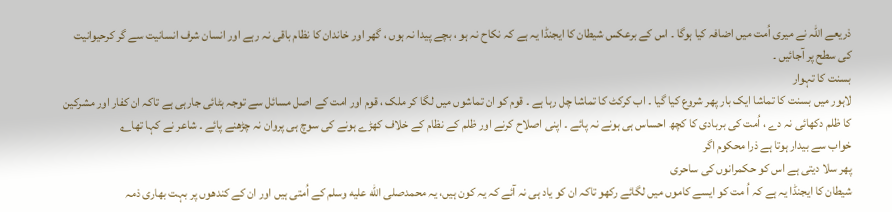ذریعے اللہ نے میری اُمت میں اضافہ کیا ہوگا ۔ اس کے برعکس شیطان کا ایجنڈا یہ ہے کہ نکاح نہ ہو ، بچے پیدا نہ ہوں ، گھر اور خاندان کا نظام باقی نہ رہے اور انسان شرف انسانیت سے گر کرحیوانیت کی سطح پر آجائیں ۔
بسنت کا تہوار
لاہور میں بسنت کا تماشا ایک بار پھر شروع کیا گیا ۔ اب کرکٹ کا تماشا چل رہا ہے ۔ قوم کو ان تماشوں میں لگا کر ملک ، قوم اور امت کے اصل مسائل سے توجہ ہٹائی جارہی ہے تاکہ ان کفار اور مشرکین کا ظلم دکھائی نہ دے ، اُمت کی بربادی کا کچھ احساس ہی ہونے نہ پائے ۔ اپنی اصلاح کرنے اور ظلم کے نظام کے خلاف کھڑے ہونے کی سوچ ہی پروان نہ چڑھنے پائے ۔ شاعر نے کہا تھا؎
خواب سے بیدار ہوتا ہے ذرا محکوم اگر
پھر سلا دیتی ہے اس کو حکمرانوں کی ساحری
شیطان کا ایجنڈا یہ ہے کہ اُ مت کو ایسے کاموں میں لگائے رکھو تاکہ ان کو یاد ہی نہ آئے کہ یہ کون ہیں، یہ محمدصلى الله عليه وسلم کے اُمتی ہیں اور ان کے کندھوں پر بہت بھاری ذمہ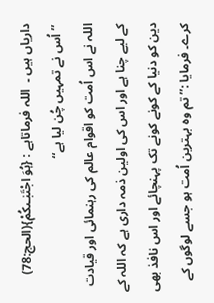داریاں ہیں ۔  اللہ فرماتاہے : {ہُوَ اجْتَبٰـىکُمْ}(الحج:78) ’’اُس نے تمہیں چُن لیا ہے‘‘
اللہ نے اس اُمت کو اقوام عالم کی رہنمائی اور قیادت کے لیے چنا ہے اور اس کی اولین ذمہ داری ہے کہ اللہ کے دین کو دنیا کے کونے کونے تک پہنچائے اور اس نافذ بھی کرے۔ فرمایا :’’تم وہ بہترین اُمت ہو جسے لوگوں کے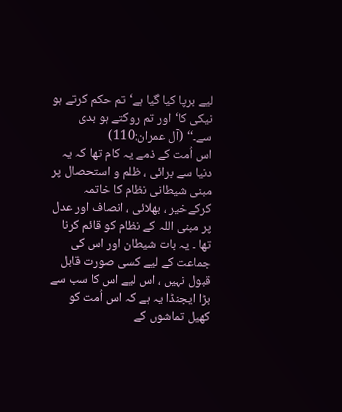لیے برپا کیا گیا ہے‘تم حکم کرتے ہو نیکی کا‘اور تم روکتے ہو بدی سے۔‘‘ (آل عمران:110)
اس اُمت کے ذمے یہ کام تھا کہ یہ دنیا سے برائی ، ظلم و استحصال پر مبنی شیطانی نظام کا خاتمہ کرکےخیر ، بھلائی ، انصاف اور عدل پر مبنی اللہ کے نظام کو قائم کرنا تھا ۔ یہ بات شیطان اور اس کی جماعت کے لیے کسی صورت قابل قبول نہیں ، اس لیے اس کا سب سے بڑا ایجنڈا یہ ہے کہ اس اُمت کو کھیل تماشوں کے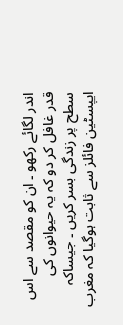اندر لگائے رکھو ۔ ان کو مقصد سے اس قدر غافل کر دو کہ یہ حیوانوں کی سطح پر زندگی بسر کریں ۔ جیساکہ ایپسٹین فائلز سے ثابت ہوگیا کہ مغرب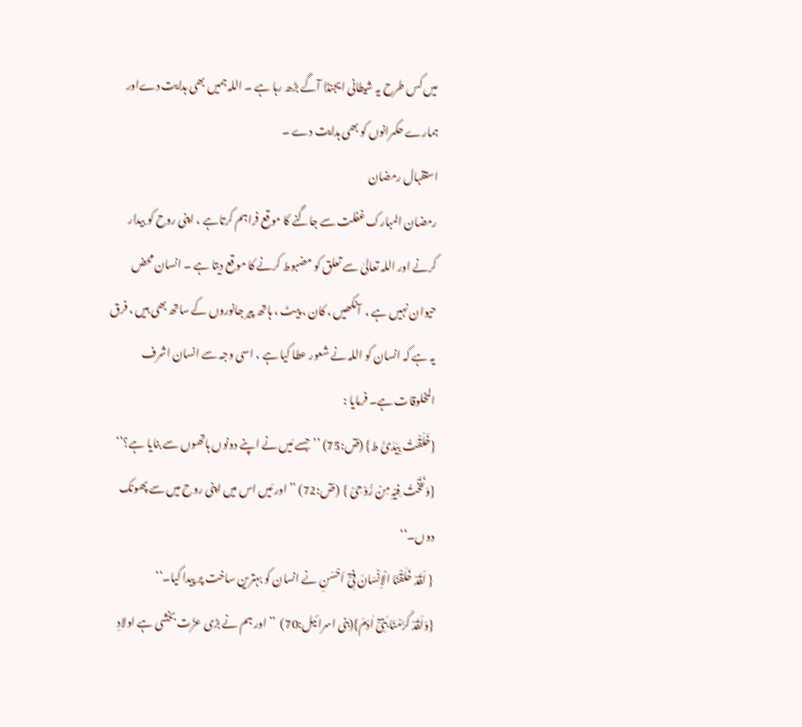میں کس طرح یہ شیطانی ایجنڈا آگے بڑھ رہا ہے ۔ اللہ ہمیں بھی ہدایت دےاور ہمارے حکمرانوں کو بھی ہدایت دے ۔
استقبال رمضان
رمضان المبارک غفلت سے جاگنے کا موقع فراہم کرتاہے ، اپنی روح کو بیدار کرنے اور اللہ تعالیٰ سے تعلق کو مضبوط کرنے کا موقع دیتا ہے ۔ انسان محض حیوان نہیں ہے ،  آنکھیں ، کان ، پیٹ ، ہاتھ پیر جانوروں کے ساتھ بھی ہیں ، فرق یہ ہے کہ انسان کو اللہ نے شعور عطا کیا ہے ، اسی وجہ سے انسان اشرف المخلوقات ہے۔ فرمایا :
{خَلَقْتُ بِیَدَیَّ ط} (صٓ:75) ’’جسے مَیں نے اپنے دونوں ہاتھوں سے بنایا ہے؟‘‘
{وَنَفَخْتُ فِیْہِ مِنْ رُّوْحِیْ }  (صٓ:72) ’’اور مَیں اس میں اپنی روح میں سے پھونک دوں۔‘‘
{ لَقَدْ خَلَقْنَا الْاِنْسَانَ فِیْٓ اَحْسَنِ نے انسان کو بہترین ساخت پر پیدا کیا۔‘‘
{وَلَقَدْ کَرَّمْنَا بَنِیْٓ اٰدَمَ}(بنی اسرائیل:70)  ’’اور ہم نے بڑی عزّت بخشی ہے اولادِ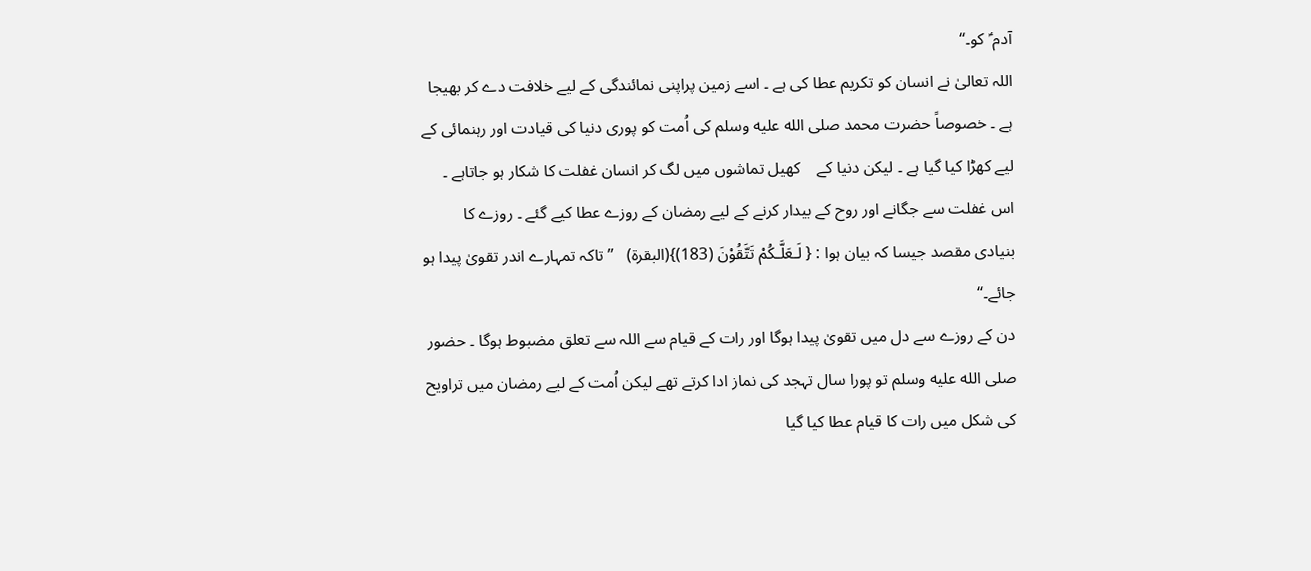آدم ؑ کو۔‘‘
اللہ تعالیٰ نے انسان کو تکریم عطا کی ہے ۔ اسے زمین پراپنی نمائندگی کے لیے خلافت دے کر بھیجا ہے ۔ خصوصاً حضرت محمد صلى الله عليه وسلم کی اُمت کو پوری دنیا کی قیادت اور رہنمائی کے لیے کھڑا کیا گیا ہے ۔ لیکن دنیا کے    کھیل تماشوں میں لگ کر انسان غفلت کا شکار ہو جاتاہے ۔ اس غفلت سے جگانے اور روح کے بیدار کرنے کے لیے رمضان کے روزے عطا کیے گئے ۔ روزے کا بنیادی مقصد جیسا کہ بیان ہوا : { لَـعَلَّـکُمْ تَتَّقُوْنَ (183)}(البقرۃ)   ’’ تاکہ تمہارے اندر تقویٰ پیدا ہو جائے۔‘‘
دن کے روزے سے دل میں تقویٰ پیدا ہوگا اور رات کے قیام سے اللہ سے تعلق مضبوط ہوگا ۔ حضور صلى الله عليه وسلم تو پورا سال تہجد کی نماز ادا کرتے تھے لیکن اُمت کے لیے رمضان میں تراویح کی شکل میں رات کا قیام عطا کیا گیا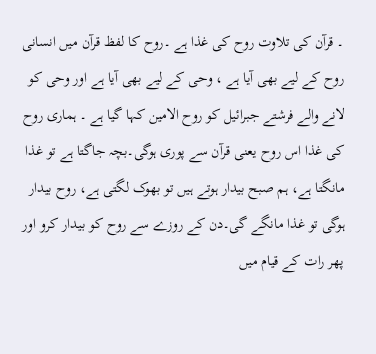۔ قرآن کی تلاوت روح کی غذا ہے ۔روح کا لفظ قرآن میں انسانی روح کے لیے بھی آیا ہے ، وحی کے لیے بھی آیا ہے اور وحی کو لانے والے فرشتے جبرائیل کو روح الامین کہا گیا ہے ۔ ہماری روح کی غذا اس روح یعنی قرآن سے پوری ہوگی۔بچہ جاگتا ہے تو غذا مانگتا ہے، ہم صبح بیدار ہوتے ہیں تو بھوک لگتی ہے، روح بیدار ہوگی تو غذا مانگے گی۔دن کے روزے سے روح کو بیدار کرو اور پھر رات کے قیام میں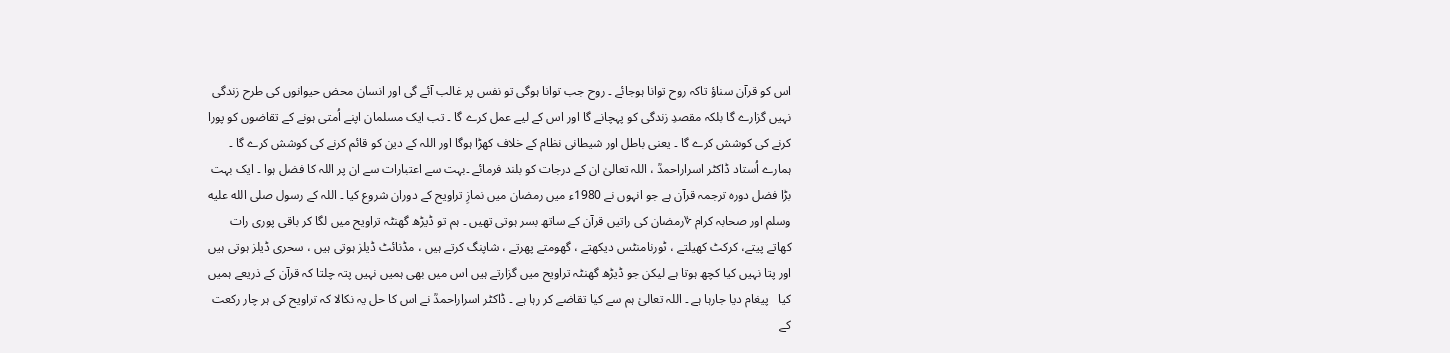اس کو قرآن سناؤ تاکہ روح توانا ہوجائے ۔ روح جب توانا ہوگی تو نفس پر غالب آئے گی اور انسان محض حیوانوں کی طرح زندگی نہیں گزارے گا بلکہ مقصدِ زندگی کو پہچانے گا اور اس کے لیے عمل کرے گا ۔ تب ایک مسلمان اپنے اُمتی ہونے کے تقاضوں کو پورا کرنے کی کوشش کرے گا ۔ یعنی باطل اور شیطانی نظام کے خلاف کھڑا ہوگا اور اللہ کے دین کو قائم کرنے کی کوشش کرے گا ۔
ہمارے اُستاد ڈاکٹر اسراراحمدؒ ، اللہ تعالیٰ ان کے درجات کو بلند فرمائے ۔بہت سے اعتبارات سے ان پر اللہ کا فضل ہوا ۔ ایک بہت بڑا فضل دورہ ترجمہ قرآن ہے جو انہوں نے 1980ء میں رمضان میں نمازِ تراویح کے دوران شروع کیا ۔ اللہ کے رسول صلى الله عليه وسلم اور صحابہ کرام ؇رمضان کی راتیں قرآن کے ساتھ بسر ہوتی تھیں ۔ ہم تو ڈیڑھ گھنٹہ تراویح میں لگا کر باقی پوری رات کھاتے پیتے، کرکٹ کھیلتے ، ٹورنامنٹس دیکھتے ، گھومتے پھرتے ، شاپنگ کرتے ہیں ، مڈنائٹ ڈیلز ہوتی ہیں ، سحری ڈیلز ہوتی ہیں اور پتا نہیں کیا کچھ ہوتا ہے لیکن جو ڈیڑھ گھنٹہ تراویح میں گزارتے ہیں اس میں بھی ہمیں نہیں پتہ چلتا کہ قرآن کے ذریعے ہمیں کیا   پیغام دیا جارہا ہے ۔ اللہ تعالیٰ ہم سے کیا تقاضے کر رہا ہے ۔ ڈاکٹر اسراراحمدؒ نے اس کا حل یہ نکالا کہ تراویح کی ہر چار رکعت کے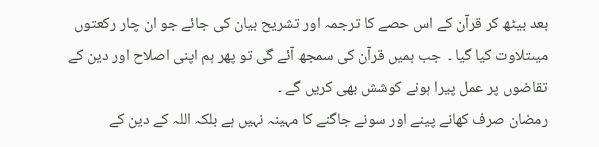بعد بیٹھ کر قرآن کے اس حصے کا ترجمہ اور تشریح بیان کی جائے جو ان چار رکعتوں میںتلاوت کیا گیا ۔  جب ہمیں قرآن کی سمجھ آئے گی تو پھر ہم اپنی اصلاح اور دین کے تقاضوں پر عمل پیرا ہونے کوشش بھی کریں گے ۔
رمضان صرف کھانے پینے اور سونے جاگنے کا مہینہ نہیں ہے بلکہ اللہ کے دین کے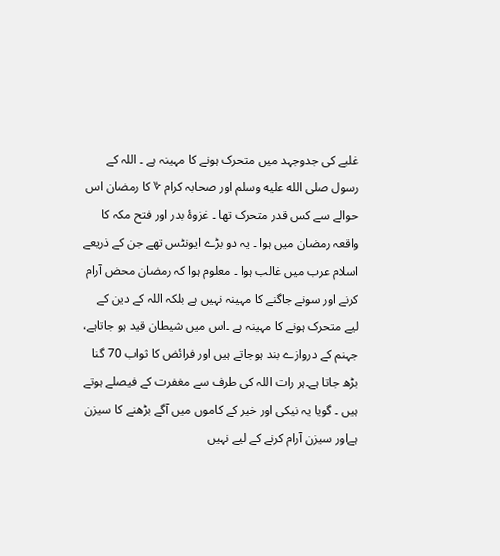غلبے کی جدوجہد میں متحرک ہونے کا مہینہ ہے ۔ اللہ کے رسول صلى الله عليه وسلم اور صحابہ کرام ؇ کا رمضان اس حوالے سے کس قدر متحرک تھا ۔ غزوۂ بدر اور فتح مکہ کا واقعہ رمضان میں ہوا ۔ یہ دو بڑے ایونٹس تھے جن کے ذریعے اسلام عرب میں غالب ہوا ۔ معلوم ہوا کہ رمضان محض آرام کرنے اور سونے جاگنے کا مہینہ نہیں ہے بلکہ اللہ کے دین کے لیے متحرک ہونے کا مہینہ ہے ۔اس میں شیطان قید ہو جاتاہے، جہنم کے دروازے بند ہوجاتے ہیں اور فرائض کا ثواب 70 گنا بڑھ جاتا ہے۔ہر رات اللہ کی طرف سے مغفرت کے فیصلے ہوتے ہیں ۔ گویا یہ نیکی اور خیر کے کاموں میں آگے بڑھنے کا سیزن ہےاور سیزن آرام کرنے کے لیے نہیں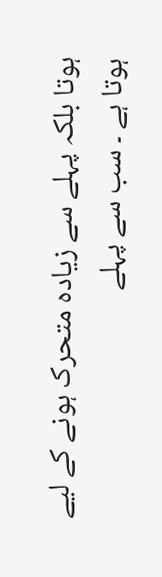ہوتا بلکہ پہلے سے زیادہ متحرک ہونے کے لیے ہوتا ہے ۔ سب سے پہلے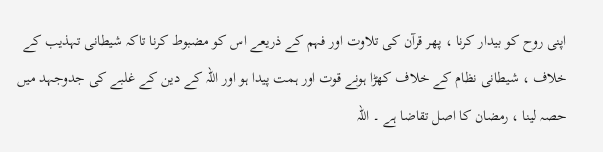اپنی روح کو بیدار کرنا ، پھر قرآن کی تلاوت اور فہم کے ذریعے اس کو مضبوط کرنا تاکہ شیطانی تہذیب کے خلاف ، شیطانی نظام کے خلاف کھڑا ہونے قوت اور ہمت پیدا ہو اور اللہ کے دین کے غلبے کی جدوجہد میں حصہ لینا ، رمضان کا اصل تقاضا ہے ۔ اللہ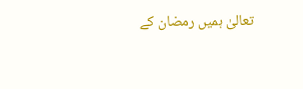تعالیٰ ہمیں رمضان کے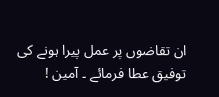ان تقاضوں پر عمل پیرا ہونے کی توفیق عطا فرمائے ۔ آمین !